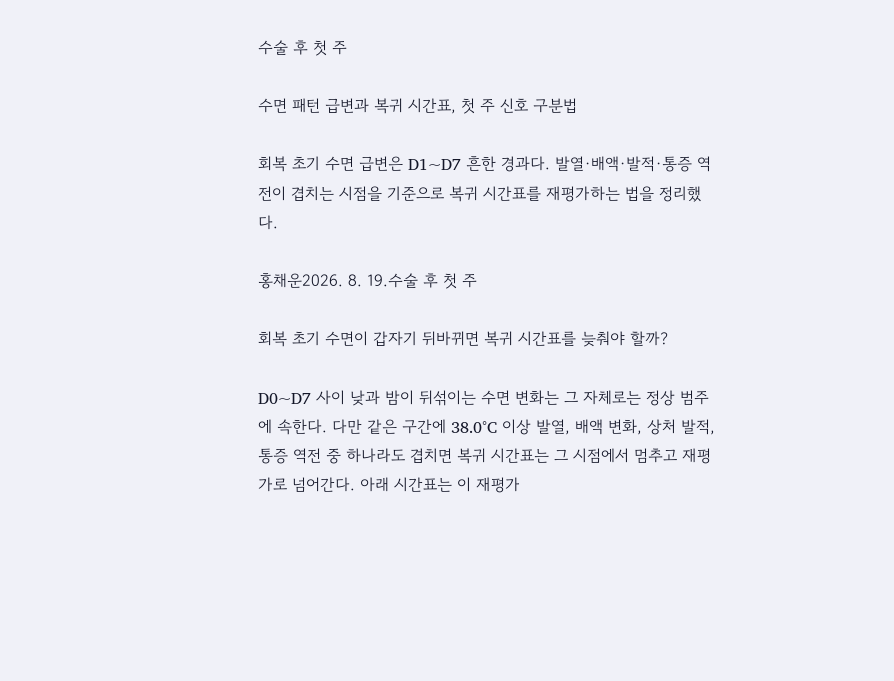수술 후 첫 주

수면 패턴 급변과 복귀 시간표, 첫 주 신호 구분법

회복 초기 수면 급변은 D1~D7 흔한 경과다. 발열·배액·발적·통증 역전이 겹치는 시점을 기준으로 복귀 시간표를 재평가하는 법을 정리했다.

홍채운2026. 8. 19.수술 후 첫 주

회복 초기 수면이 갑자기 뒤바뀌면 복귀 시간표를 늦춰야 할까?

D0~D7 사이 낮과 밤이 뒤섞이는 수면 변화는 그 자체로는 정상 범주에 속한다. 다만 같은 구간에 38.0°C 이상 발열, 배액 변화, 상처 발적, 통증 역전 중 하나라도 겹치면 복귀 시간표는 그 시점에서 멈추고 재평가로 넘어간다. 아래 시간표는 이 재평가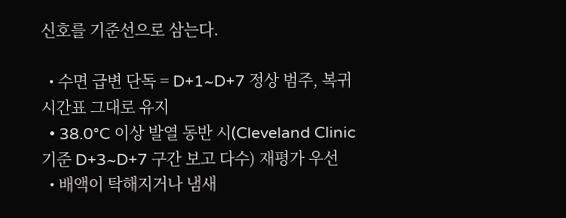신호를 기준선으로 삼는다.

  • 수면 급변 단독 = D+1~D+7 정상 범주, 복귀 시간표 그대로 유지
  • 38.0°C 이상 발열 동반 시(Cleveland Clinic 기준 D+3~D+7 구간 보고 다수) 재평가 우선
  • 배액이 탁해지거나 냄새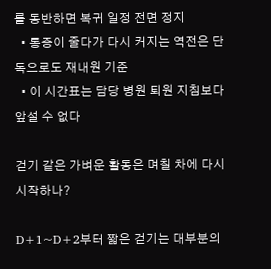를 동반하면 복귀 일정 전면 정지
  • 통증이 줄다가 다시 커지는 역전은 단독으로도 재내원 기준
  • 이 시간표는 담당 병원 퇴원 지침보다 앞설 수 없다

걷기 같은 가벼운 활동은 며칠 차에 다시 시작하나?

D+1~D+2부터 짧은 걷기는 대부분의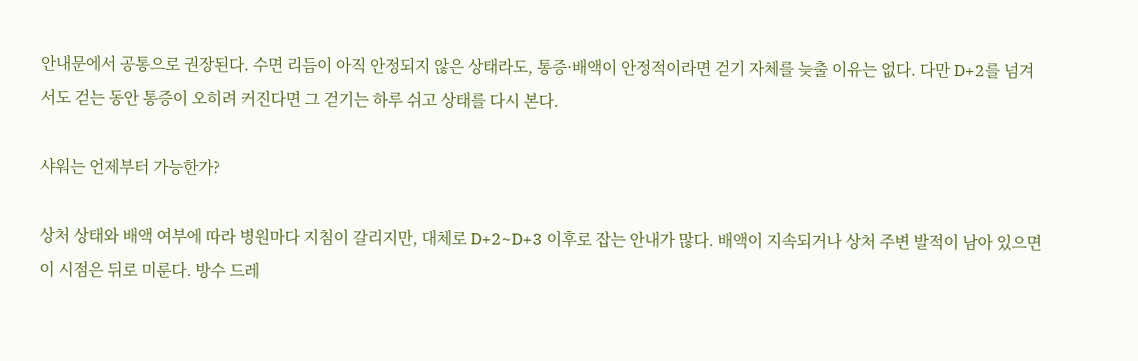안내문에서 공통으로 권장된다. 수면 리듬이 아직 안정되지 않은 상태라도, 통증·배액이 안정적이라면 걷기 자체를 늦출 이유는 없다. 다만 D+2를 넘겨서도 걷는 동안 통증이 오히려 커진다면 그 걷기는 하루 쉬고 상태를 다시 본다.

샤워는 언제부터 가능한가?

상처 상태와 배액 여부에 따라 병원마다 지침이 갈리지만, 대체로 D+2~D+3 이후로 잡는 안내가 많다. 배액이 지속되거나 상처 주변 발적이 남아 있으면 이 시점은 뒤로 미룬다. 방수 드레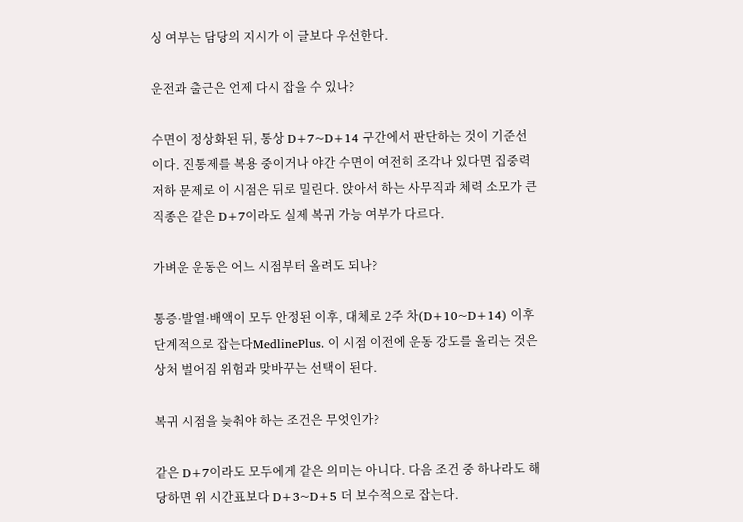싱 여부는 담당의 지시가 이 글보다 우선한다.

운전과 출근은 언제 다시 잡을 수 있나?

수면이 정상화된 뒤, 통상 D+7~D+14 구간에서 판단하는 것이 기준선이다. 진통제를 복용 중이거나 야간 수면이 여전히 조각나 있다면 집중력 저하 문제로 이 시점은 뒤로 밀린다. 앉아서 하는 사무직과 체력 소모가 큰 직종은 같은 D+7이라도 실제 복귀 가능 여부가 다르다.

가벼운 운동은 어느 시점부터 올려도 되나?

통증·발열·배액이 모두 안정된 이후, 대체로 2주 차(D+10~D+14) 이후 단계적으로 잡는다MedlinePlus. 이 시점 이전에 운동 강도를 올리는 것은 상처 벌어짐 위험과 맞바꾸는 선택이 된다.

복귀 시점을 늦춰야 하는 조건은 무엇인가?

같은 D+7이라도 모두에게 같은 의미는 아니다. 다음 조건 중 하나라도 해당하면 위 시간표보다 D+3~D+5 더 보수적으로 잡는다.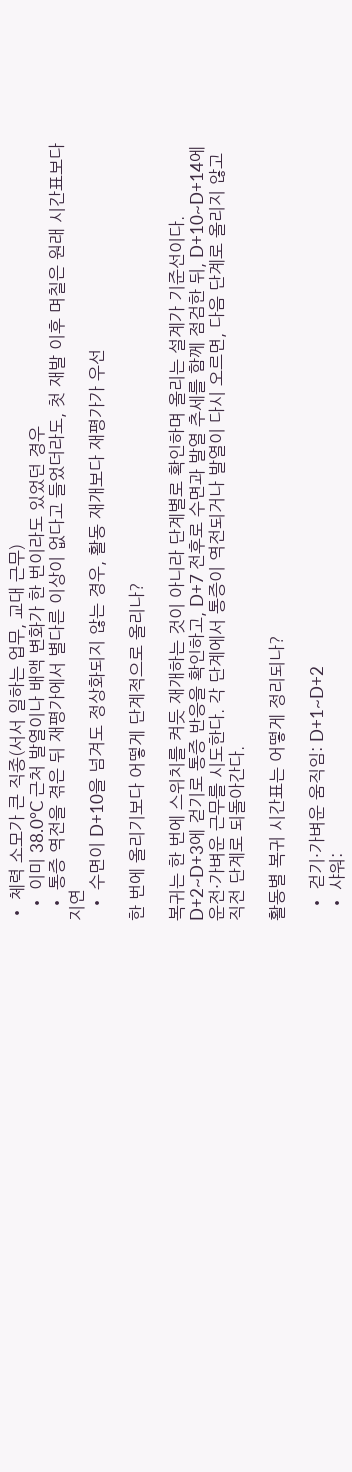• 체력 소모가 큰 직종(서서 일하는 업무, 교대 근무)
  • 이미 38.0°C 근처 발열이나 배액 변화가 한 번이라도 있었던 경우
  • 통증 역전을 겪은 뒤 재평가에서 별다른 이상이 없다고 들었더라도, 첫 재발 이후 며칠은 원래 시간표보다 지연
  • 수면이 D+10을 넘겨도 정상화되지 않는 경우, 활동 재개보다 재평가가 우선

한 번에 올리기보다 어떻게 단계적으로 올리나?

복귀는 한 번에 스위치를 켜듯 재개하는 것이 아니라 단계별로 확인하며 올리는 설계가 기준선이다. D+2~D+3에 걷기로 통증 반응을 확인하고, D+7 전후로 수면과 발열 추세를 함께 점검한 뒤, D+10~D+14에 운전·가벼운 근무를 시도한다. 각 단계에서 통증이 역전되거나 발열이 다시 오르면, 다음 단계로 올리지 않고 직전 단계로 되돌아간다.

활동별 복귀 시간표는 어떻게 정리되나?

  • 걷기·가벼운 움직임: D+1~D+2
  • 샤워: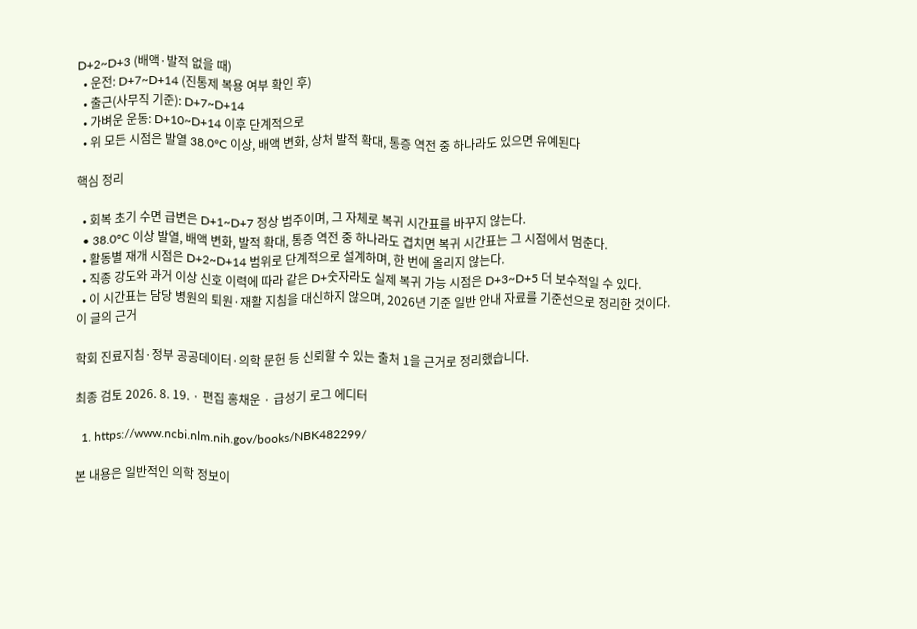D+2~D+3 (배액·발적 없을 때)
  • 운전: D+7~D+14 (진통제 복용 여부 확인 후)
  • 출근(사무직 기준): D+7~D+14
  • 가벼운 운동: D+10~D+14 이후 단계적으로
  • 위 모든 시점은 발열 38.0°C 이상, 배액 변화, 상처 발적 확대, 통증 역전 중 하나라도 있으면 유예된다

핵심 정리

  • 회복 초기 수면 급변은 D+1~D+7 정상 범주이며, 그 자체로 복귀 시간표를 바꾸지 않는다.
  • 38.0°C 이상 발열, 배액 변화, 발적 확대, 통증 역전 중 하나라도 겹치면 복귀 시간표는 그 시점에서 멈춘다.
  • 활동별 재개 시점은 D+2~D+14 범위로 단계적으로 설계하며, 한 번에 올리지 않는다.
  • 직종 강도와 과거 이상 신호 이력에 따라 같은 D+숫자라도 실제 복귀 가능 시점은 D+3~D+5 더 보수적일 수 있다.
  • 이 시간표는 담당 병원의 퇴원·재활 지침을 대신하지 않으며, 2026년 기준 일반 안내 자료를 기준선으로 정리한 것이다.
이 글의 근거

학회 진료지침·정부 공공데이터·의학 문헌 등 신뢰할 수 있는 출처 1을 근거로 정리했습니다.

최종 검토 2026. 8. 19. · 편집 홍채운 · 급성기 로그 에디터

  1. https://www.ncbi.nlm.nih.gov/books/NBK482299/

본 내용은 일반적인 의학 정보이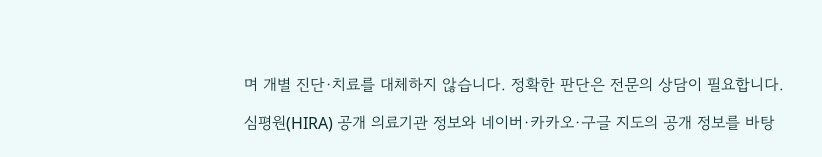며 개별 진단·치료를 대체하지 않습니다. 정확한 판단은 전문의 상담이 필요합니다.

심평원(HIRA) 공개 의료기관 정보와 네이버·카카오·구글 지도의 공개 정보를 바탕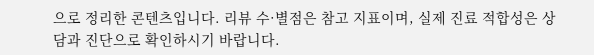으로 정리한 콘텐츠입니다. 리뷰 수·별점은 참고 지표이며, 실제 진료 적합성은 상담과 진단으로 확인하시기 바랍니다.